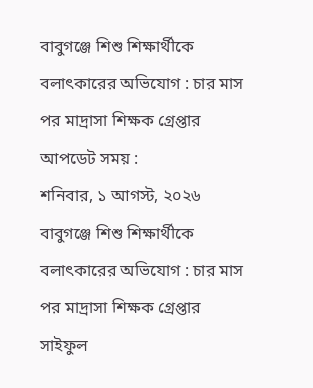বাবুগঞ্জে শিশু শিক্ষার্থীকে বলাৎকারের অভিযোগ : চার মাস পর মাদ্রাসা শিক্ষক গ্রেপ্তার
আপডেট সময় :
শনিবার, ১ আগস্ট, ২০২৬
বাবুগঞ্জে শিশু শিক্ষার্থীকে বলাৎকারের অভিযোগ : চার মাস পর মাদ্রাসা শিক্ষক গ্রেপ্তার
সাইফুল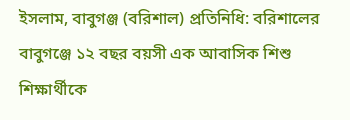ইসলাম, বাবুগঞ্জ (বরিশাল) প্রতিনিধি: বরিশালের বাবুগঞ্জে ১২ বছর বয়সী এক আবাসিক শিশু শিক্ষার্থীকে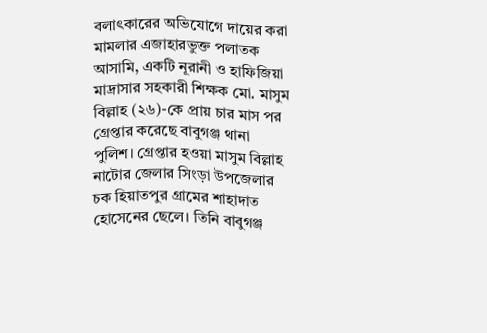বলাৎকারের অভিযোগে দায়ের করা মামলার এজাহারভুক্ত পলাতক আসামি, একটি নূরানী ও হাফিজিয়া মাদ্রাসার সহকারী শিক্ষক মো. মাসুম বিল্লাহ (২৬)-কে প্রায় চার মাস পর গ্রেপ্তার করেছে বাবুগঞ্জ থানা পুলিশ। গ্রেপ্তার হওয়া মাসুম বিল্লাহ নাটোর জেলার সিংড়া উপজেলার চক হিয়াতপুর গ্রামের শাহাদাত হোসেনের ছেলে। তিনি বাবুগঞ্জ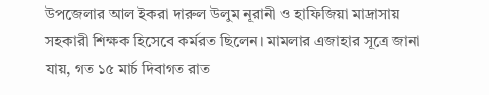উপজেলার আল ইকরা দারুল উলুম নূরানী ও হাফিজিয়া মাদ্রাসায় সহকারী শিক্ষক হিসেবে কর্মরত ছিলেন। মামলার এজাহার সূত্রে জানা যায়, গত ১৫ মার্চ দিবাগত রাত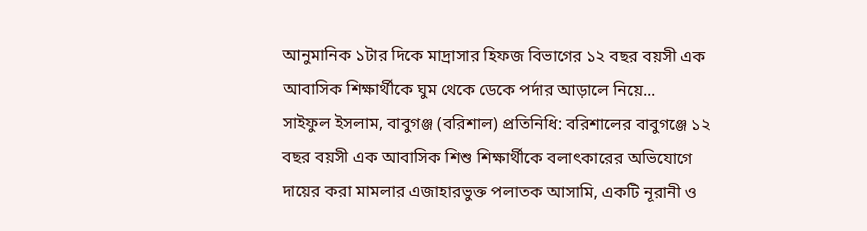আনুমানিক ১টার দিকে মাদ্রাসার হিফজ বিভাগের ১২ বছর বয়সী এক আবাসিক শিক্ষার্থীকে ঘুম থেকে ডেকে পর্দার আড়ালে নিয়ে...
সাইফুল ইসলাম, বাবুগঞ্জ (বরিশাল) প্রতিনিধি: বরিশালের বাবুগঞ্জে ১২ বছর বয়সী এক আবাসিক শিশু শিক্ষার্থীকে বলাৎকারের অভিযোগে দায়ের করা মামলার এজাহারভুক্ত পলাতক আসামি, একটি নূরানী ও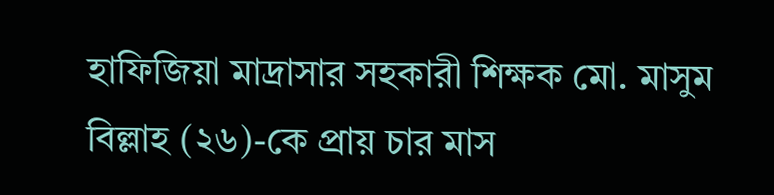হাফিজিয়া মাদ্রাসার সহকারী শিক্ষক মো. মাসুম বিল্লাহ (২৬)-কে প্রায় চার মাস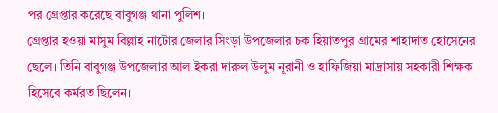পর গ্রেপ্তার করেছে বাবুগঞ্জ থানা পুলিশ।
গ্রেপ্তার হওয়া মাসুম বিল্লাহ নাটোর জেলার সিংড়া উপজেলার চক হিয়াতপুর গ্রামের শাহাদাত হোসেনের ছেলে। তিনি বাবুগঞ্জ উপজেলার আল ইকরা দারুল উলুম নূরানী ও হাফিজিয়া মাদ্রাসায় সহকারী শিক্ষক হিসেবে কর্মরত ছিলেন।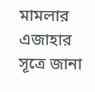মামলার এজাহার সূত্রে জানা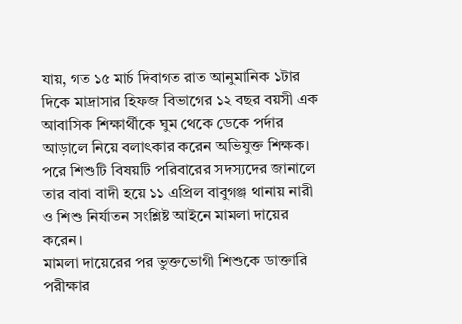যায়, গত ১৫ মার্চ দিবাগত রাত আনুমানিক ১টার দিকে মাদ্রাসার হিফজ বিভাগের ১২ বছর বয়সী এক আবাসিক শিক্ষার্থীকে ঘুম থেকে ডেকে পর্দার আড়ালে নিয়ে বলাৎকার করেন অভিযুক্ত শিক্ষক। পরে শিশুটি বিষয়টি পরিবারের সদস্যদের জানালে তার বাবা বাদী হয়ে ১১ এপ্রিল বাবুগঞ্জ থানায় নারী ও শিশু নির্যাতন সংশ্লিষ্ট আইনে মামলা দায়ের করেন।
মামলা দায়েরের পর ভুক্তভোগী শিশুকে ডাক্তারি পরীক্ষার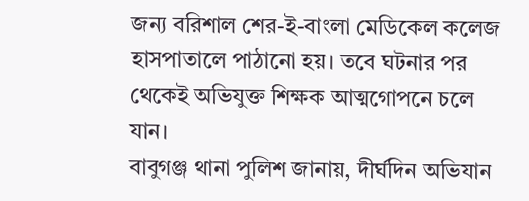জন্য বরিশাল শের-ই-বাংলা মেডিকেল কলেজ হাসপাতালে পাঠানো হয়। তবে ঘটনার পর থেকেই অভিযুক্ত শিক্ষক আত্মগোপনে চলে যান।
বাবুগঞ্জ থানা পুলিশ জানায়, দীর্ঘদিন অভিযান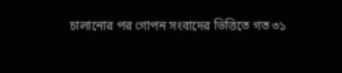চালানোর পর গোপন সংবাদের ভিত্তিতে গত ৩১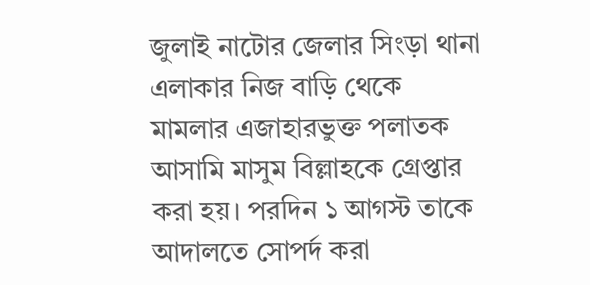জুলাই নাটোর জেলার সিংড়া থানা এলাকার নিজ বাড়ি থেকে মামলার এজাহারভুক্ত পলাতক আসামি মাসুম বিল্লাহকে গ্রেপ্তার করা হয়। পরদিন ১ আগস্ট তাকে আদালতে সোপর্দ করা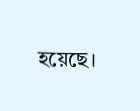হয়েছে।